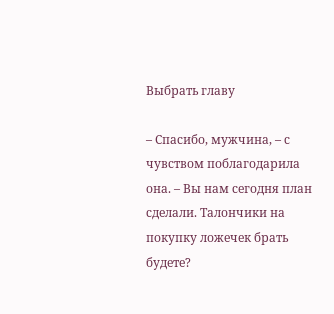Выбрать главу

– Спасибо, мужчина, – с чувством поблагодарила она. – Вы нам сегодня план сделали. Талончики на покупку ложечек брать будете?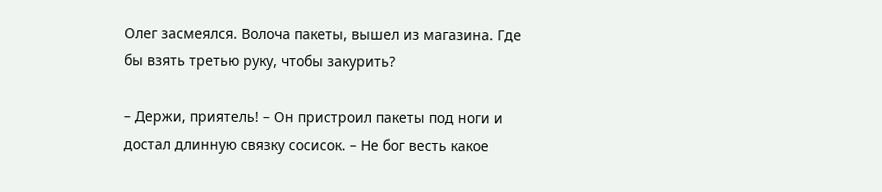Олег засмеялся. Волоча пакеты, вышел из магазина. Где бы взять третью руку, чтобы закурить?

– Держи, приятель! – Он пристроил пакеты под ноги и достал длинную связку сосисок. – Не бог весть какое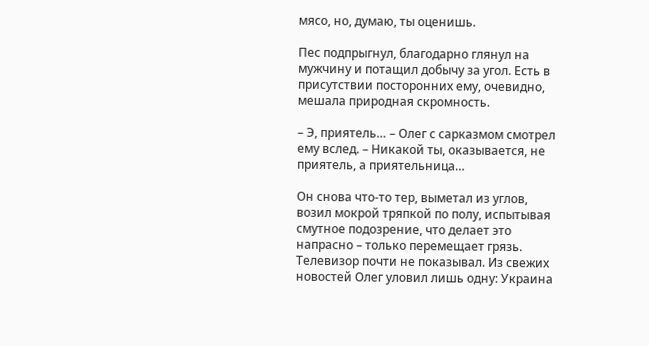мясо, но, думаю, ты оценишь.

Пес подпрыгнул, благодарно глянул на мужчину и потащил добычу за угол. Есть в присутствии посторонних ему, очевидно, мешала природная скромность.

– Э, приятель… – Олег с сарказмом смотрел ему вслед. – Никакой ты, оказывается, не приятель, а приятельница…

Он снова что-то тер, выметал из углов, возил мокрой тряпкой по полу, испытывая смутное подозрение, что делает это напрасно – только перемещает грязь. Телевизор почти не показывал. Из свежих новостей Олег уловил лишь одну: Украина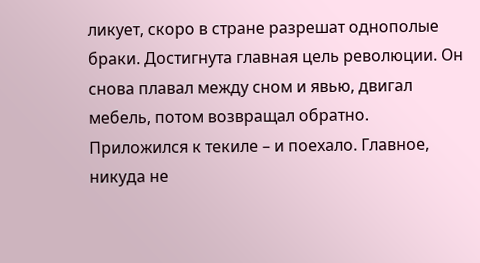ликует, скоро в стране разрешат однополые браки. Достигнута главная цель революции. Он снова плавал между сном и явью, двигал мебель, потом возвращал обратно. Приложился к текиле – и поехало. Главное, никуда не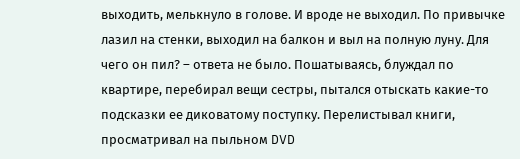выходить, мелькнуло в голове. И вроде не выходил. По привычке лазил на стенки, выходил на балкон и выл на полную луну. Для чего он пил? – ответа не было. Пошатываясь, блуждал по квартире, перебирал вещи сестры, пытался отыскать какие-то подсказки ее диковатому поступку. Перелистывал книги, просматривал на пыльном DVD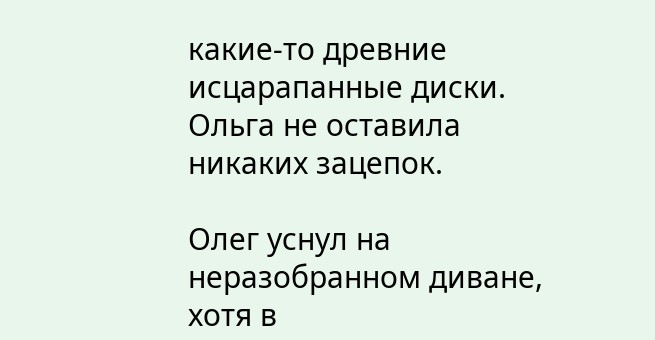какие-то древние исцарапанные диски. Ольга не оставила никаких зацепок.

Олег уснул на неразобранном диване, хотя в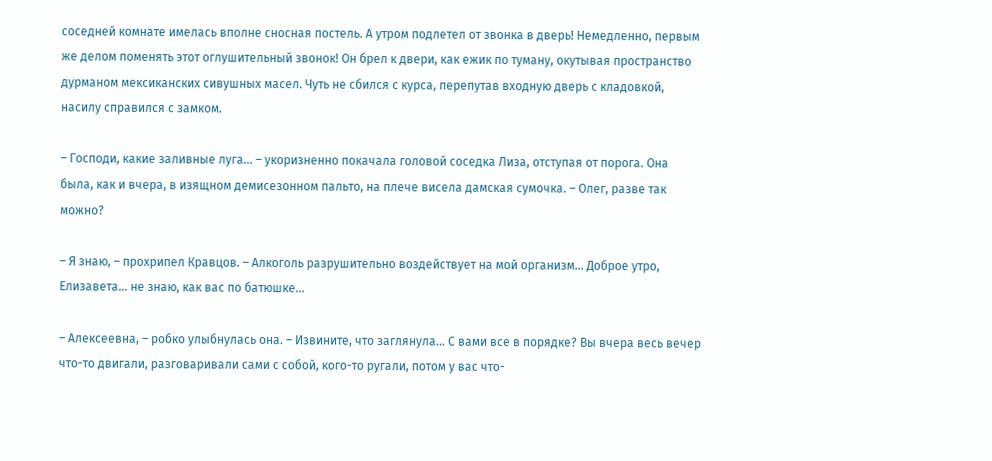соседней комнате имелась вполне сносная постель. А утром подлетел от звонка в дверь! Немедленно, первым же делом поменять этот оглушительный звонок! Он брел к двери, как ежик по туману, окутывая пространство дурманом мексиканских сивушных масел. Чуть не сбился с курса, перепутав входную дверь с кладовкой, насилу справился с замком.

– Господи, какие заливные луга… – укоризненно покачала головой соседка Лиза, отступая от порога. Она была, как и вчера, в изящном демисезонном пальто, на плече висела дамская сумочка. – Олег, разве так можно?

– Я знаю, – прохрипел Кравцов. – Алкоголь разрушительно воздействует на мой организм… Доброе утро, Елизавета… не знаю, как вас по батюшке…

– Алексеевна, – робко улыбнулась она. – Извините, что заглянула… С вами все в порядке? Вы вчера весь вечер что-то двигали, разговаривали сами с собой, кого-то ругали, потом у вас что-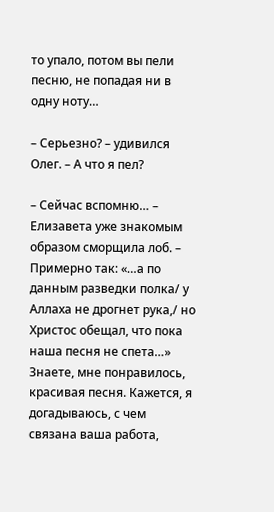то упало, потом вы пели песню, не попадая ни в одну ноту…

– Серьезно? – удивился Олег. – А что я пел?

– Сейчас вспомню… – Елизавета уже знакомым образом сморщила лоб. – Примерно так: «…а по данным разведки полка/ у Аллаха не дрогнет рука,/ но Христос обещал, что пока наша песня не спета…» Знаете, мне понравилось, красивая песня. Кажется, я догадываюсь, с чем связана ваша работа,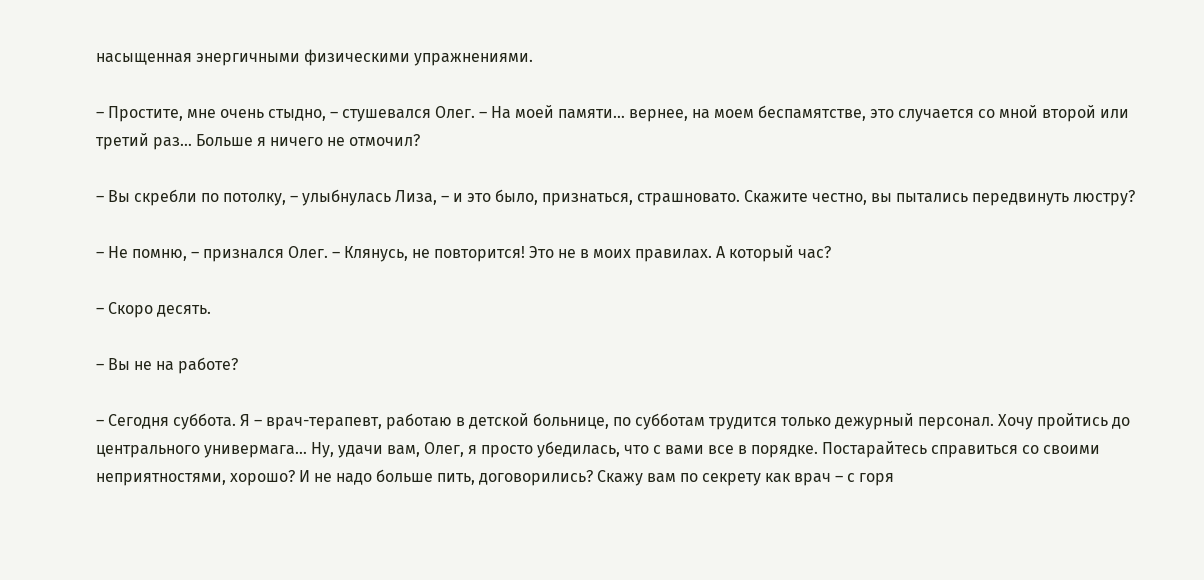насыщенная энергичными физическими упражнениями.

– Простите, мне очень стыдно, – стушевался Олег. – На моей памяти… вернее, на моем беспамятстве, это случается со мной второй или третий раз… Больше я ничего не отмочил?

– Вы скребли по потолку, – улыбнулась Лиза, – и это было, признаться, страшновато. Скажите честно, вы пытались передвинуть люстру?

– Не помню, – признался Олег. – Клянусь, не повторится! Это не в моих правилах. А который час?

– Скоро десять.

– Вы не на работе?

– Сегодня суббота. Я – врач-терапевт, работаю в детской больнице, по субботам трудится только дежурный персонал. Хочу пройтись до центрального универмага… Ну, удачи вам, Олег, я просто убедилась, что с вами все в порядке. Постарайтесь справиться со своими неприятностями, хорошо? И не надо больше пить, договорились? Скажу вам по секрету как врач – с горя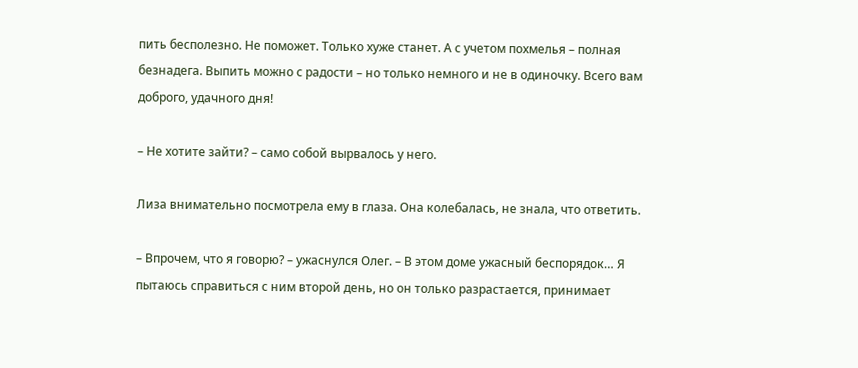пить бесполезно. Не поможет. Только хуже станет. А с учетом похмелья – полная безнадега. Выпить можно с радости – но только немного и не в одиночку. Всего вам доброго, удачного дня!

– Не хотите зайти? – само собой вырвалось у него.

Лиза внимательно посмотрела ему в глаза. Она колебалась, не знала, что ответить.

– Впрочем, что я говорю? – ужаснулся Олег. – В этом доме ужасный беспорядок… Я пытаюсь справиться с ним второй день, но он только разрастается, принимает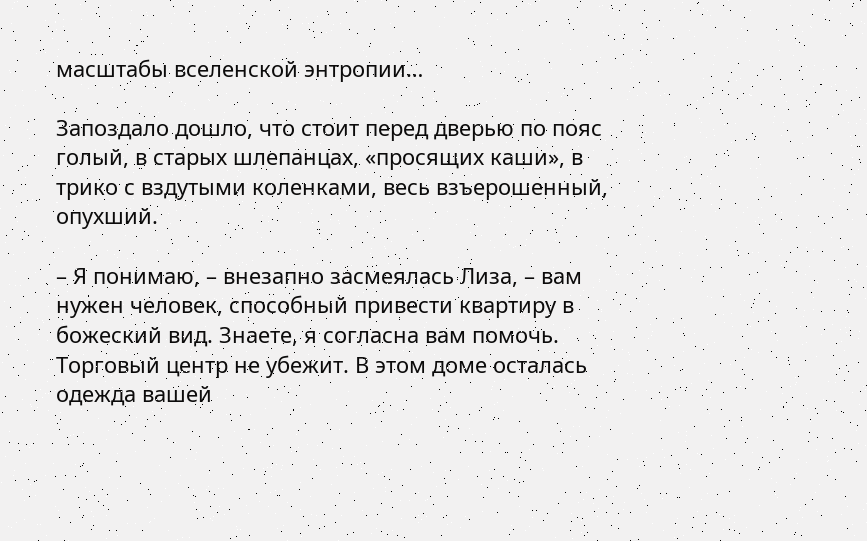масштабы вселенской энтропии…

Запоздало дошло, что стоит перед дверью по пояс голый, в старых шлепанцах, «просящих каши», в трико с вздутыми коленками, весь взъерошенный, опухший.

– Я понимаю, – внезапно засмеялась Лиза, – вам нужен человек, способный привести квартиру в божеский вид. Знаете, я согласна вам помочь. Торговый центр не убежит. В этом доме осталась одежда вашей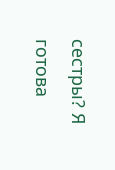сестры? Я готова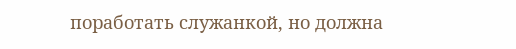поработать служанкой, но должна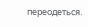переодеться.